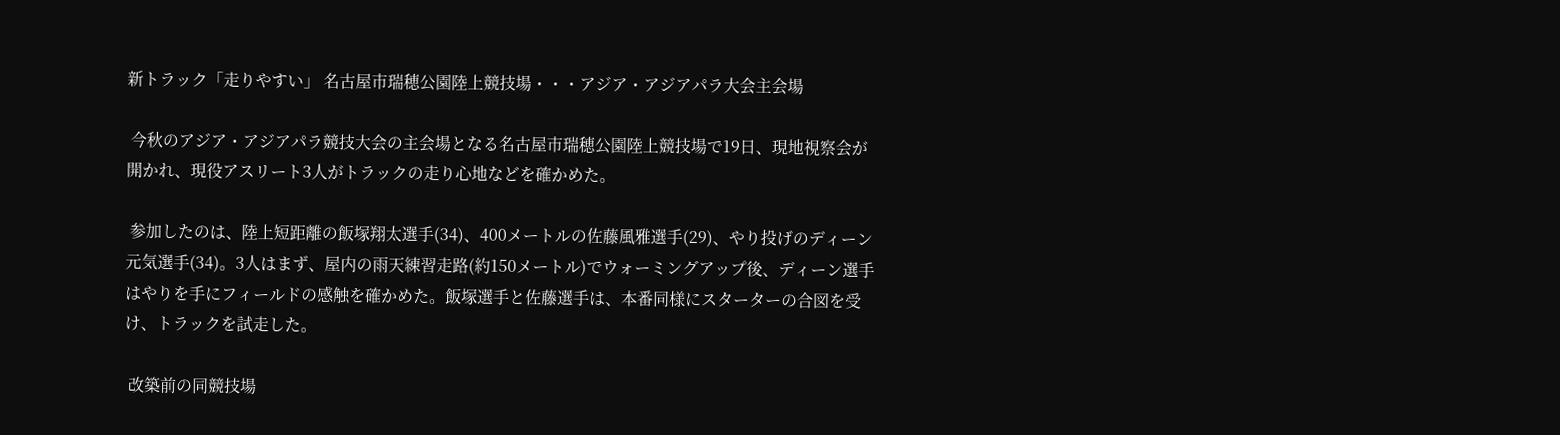新トラック「走りやすい」 名古屋市瑞穂公園陸上競技場・・・アジア・アジアパラ大会主会場

 今秋のアジア・アジアパラ競技大会の主会場となる名古屋市瑞穂公園陸上競技場で19日、現地視察会が開かれ、現役アスリート3人がトラックの走り心地などを確かめた。

 参加したのは、陸上短距離の飯塚翔太選手(34)、400メートルの佐藤風雅選手(29)、やり投げのディーン元気選手(34)。3人はまず、屋内の雨天練習走路(約150メートル)でウォーミングアップ後、ディーン選手はやりを手にフィールドの感触を確かめた。飯塚選手と佐藤選手は、本番同様にスターターの合図を受け、トラックを試走した。

 改築前の同競技場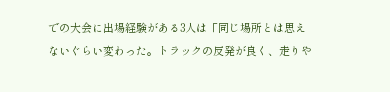での大会に出場経験がある3人は「同じ場所とは思えないぐらい変わった。トラックの反発が良く、走りや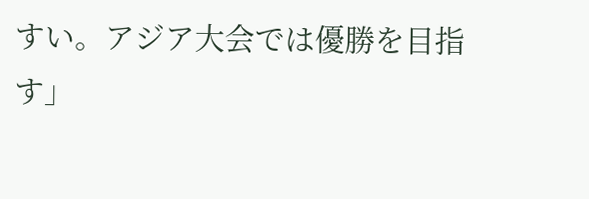すい。アジア大会では優勝を目指す」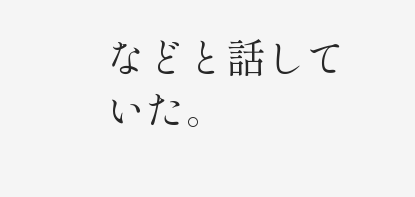などと話していた。